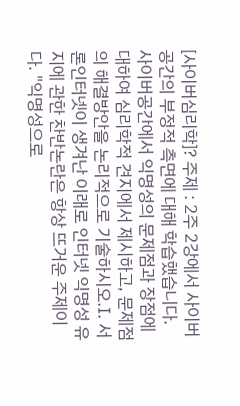[사이버심리학]? 주제 : 2주 2강에서 사이버공간의 부정적 측면에 대해 학습했습니다. 사이버공간에서 익명성의 문제점과 장점에 대하여 심리학적 견지에서 제시하고, 문제점의 해결방안을 논리적으로 기술하시오.Ⅰ. 서론인터넷이 생겨난 이래로 인터넷 익명성 유지에 관한 찬반논란은 항상 뜨거운 주제이다. "익명성으로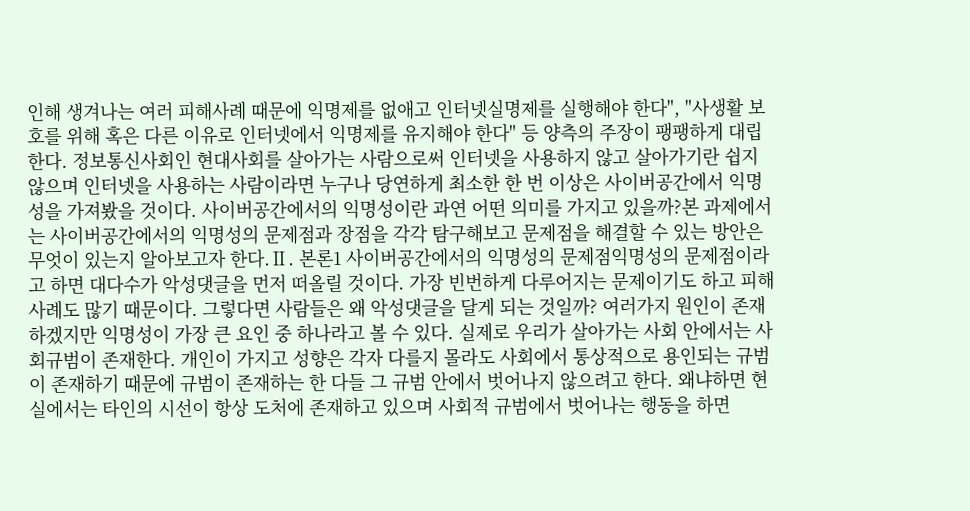인해 생겨나는 여러 피해사례 때문에 익명제를 없애고 인터넷실명제를 실행해야 한다", "사생활 보호를 위해 혹은 다른 이유로 인터넷에서 익명제를 유지해야 한다" 등 양측의 주장이 팽팽하게 대립한다. 정보통신사회인 현대사회를 살아가는 사람으로써 인터넷을 사용하지 않고 살아가기란 쉽지 않으며 인터넷을 사용하는 사람이라면 누구나 당연하게 최소한 한 번 이상은 사이버공간에서 익명성을 가져봤을 것이다. 사이버공간에서의 익명성이란 과연 어떤 의미를 가지고 있을까?본 과제에서는 사이버공간에서의 익명성의 문제점과 장점을 각각 탐구해보고 문제점을 해결할 수 있는 방안은 무엇이 있는지 알아보고자 한다.Ⅱ. 본론1 사이버공간에서의 익명성의 문제점익명성의 문제점이라고 하면 대다수가 악성댓글을 먼저 떠올릴 것이다. 가장 빈번하게 다루어지는 문제이기도 하고 피해사례도 많기 때문이다. 그렇다면 사람들은 왜 악성댓글을 달게 되는 것일까? 여러가지 원인이 존재하겠지만 익명성이 가장 큰 요인 중 하나라고 볼 수 있다. 실제로 우리가 살아가는 사회 안에서는 사회규범이 존재한다. 개인이 가지고 성향은 각자 다를지 몰라도 사회에서 통상적으로 용인되는 규범이 존재하기 때문에 규범이 존재하는 한 다들 그 규범 안에서 벗어나지 않으려고 한다. 왜냐하면 현실에서는 타인의 시선이 항상 도처에 존재하고 있으며 사회적 규범에서 벗어나는 행동을 하면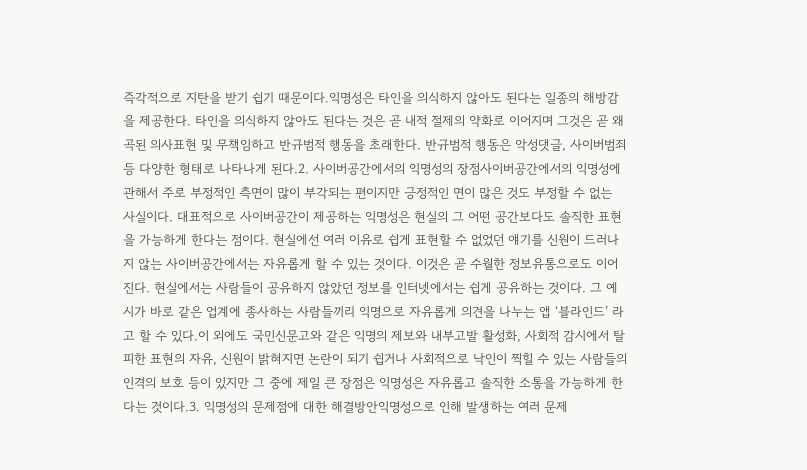즉각적으로 지탄을 받기 쉽기 때문이다.익명성은 타인을 의식하지 않아도 된다는 일종의 해방감을 제공한다. 타인을 의식하지 않아도 된다는 것은 곧 내적 절제의 약화로 이어지며 그것은 곧 왜곡된 의사표현 및 무책임하고 반규범적 행동을 초래한다. 반규범적 행동은 악성댓글, 사이버범죄 등 다양한 형태로 나타나게 된다.2. 사이버공간에서의 익명성의 장점사이버공간에서의 익명성에 관해서 주로 부정적인 측면이 많이 부각되는 편이지만 긍정적인 면이 많은 것도 부정할 수 없는 사실이다. 대표적으로 사이버공간이 제공하는 익명성은 현실의 그 어떤 공간보다도 솔직한 표현을 가능하게 한다는 점이다. 현실에선 여러 이유로 쉽게 표현할 수 없었던 얘기를 신원이 드러나지 않는 사이버공간에서는 자유롭게 할 수 있는 것이다. 이것은 곧 수월한 정보유통으로도 이어진다. 현실에서는 사람들이 공유하지 않았던 정보를 인터넷에서는 쉽게 공유하는 것이다. 그 예시가 바로 같은 업계에 종사하는 사람들끼리 익명으로 자유롭게 의견을 나누는 앱 ‘블라인드’ 라고 할 수 있다.이 외에도 국민신문고와 같은 익명의 제보와 내부고발 활성화, 사회적 감시에서 탈피한 표현의 자유, 신원이 밝혀지면 논란이 되기 쉽거나 사회적으로 낙인이 찍힐 수 있는 사람들의 인격의 보호 등이 있지만 그 중에 제일 큰 장점은 익명성은 자유롭고 솔직한 소통을 가능하게 한다는 것이다.3. 익명성의 문제점에 대한 해결방안익명성으로 인해 발생하는 여러 문제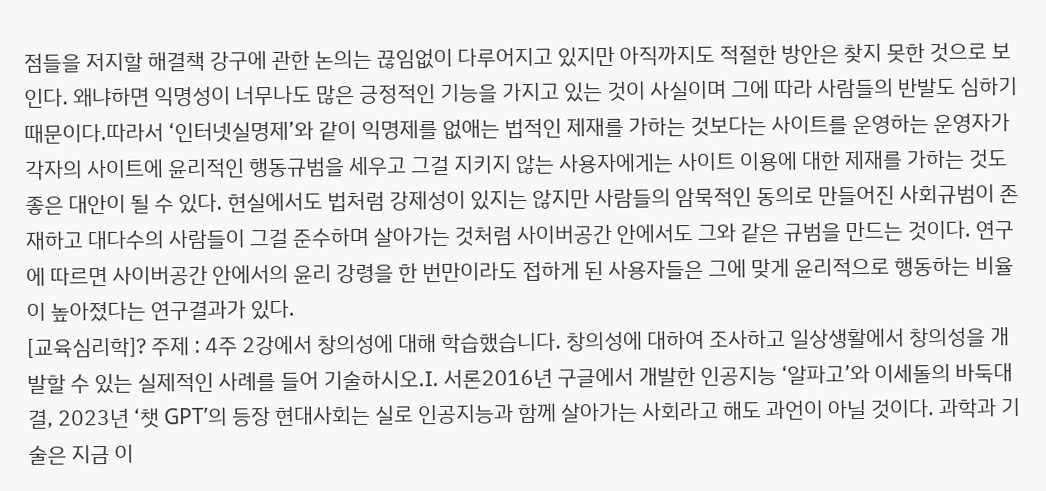점들을 저지할 해결책 강구에 관한 논의는 끊임없이 다루어지고 있지만 아직까지도 적절한 방안은 찾지 못한 것으로 보인다. 왜냐하면 익명성이 너무나도 많은 긍정적인 기능을 가지고 있는 것이 사실이며 그에 따라 사람들의 반발도 심하기 때문이다.따라서 ‘인터넷실명제’와 같이 익명제를 없애는 법적인 제재를 가하는 것보다는 사이트를 운영하는 운영자가 각자의 사이트에 윤리적인 행동규범을 세우고 그걸 지키지 않는 사용자에게는 사이트 이용에 대한 제재를 가하는 것도 좋은 대안이 될 수 있다. 현실에서도 법처럼 강제성이 있지는 않지만 사람들의 암묵적인 동의로 만들어진 사회규범이 존재하고 대다수의 사람들이 그걸 준수하며 살아가는 것처럼 사이버공간 안에서도 그와 같은 규범을 만드는 것이다. 연구에 따르면 사이버공간 안에서의 윤리 강령을 한 번만이라도 접하게 된 사용자들은 그에 맞게 윤리적으로 행동하는 비율이 높아졌다는 연구결과가 있다.
[교육심리학]? 주제 : 4주 2강에서 창의성에 대해 학습했습니다. 창의성에 대하여 조사하고 일상생활에서 창의성을 개발할 수 있는 실제적인 사례를 들어 기술하시오.Ⅰ. 서론2016년 구글에서 개발한 인공지능 ‘알파고’와 이세돌의 바둑대결, 2023년 ‘챗 GPT’의 등장 현대사회는 실로 인공지능과 함께 살아가는 사회라고 해도 과언이 아닐 것이다. 과학과 기술은 지금 이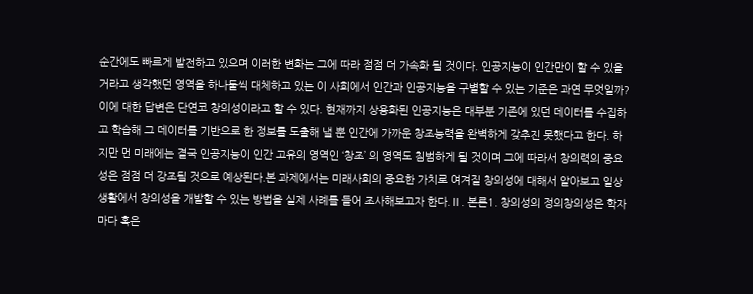순간에도 빠르게 발전하고 있으며 이러한 변화는 그에 따라 점점 더 가속화 될 것이다. 인공지능이 인간만이 할 수 있을 거라고 생각했던 영역을 하나둘씩 대체하고 있는 이 사회에서 인간과 인공지능을 구별할 수 있는 기준은 과연 무엇일까? 이에 대한 답변은 단연코 창의성이라고 할 수 있다. 현재까지 상용화된 인공지능은 대부분 기존에 있던 데이터를 수집하고 학습해 그 데이터를 기반으로 한 정보를 도출해 낼 뿐 인간에 가까운 창조능력을 완벽하게 갖추진 못했다고 한다. 하지만 먼 미래에는 결국 인공지능이 인간 고유의 영역인 ‘창조’ 의 영역도 침범하게 될 것이며 그에 따라서 창의력의 중요성은 점점 더 강조될 것으로 예상된다.본 과제에서는 미래사회의 중요한 가치로 여겨질 창의성에 대해서 알아보고 일상생활에서 창의성을 개발할 수 있는 방법을 실제 사례를 들어 조사해보고자 한다.Ⅱ. 본론1. 창의성의 정의창의성은 학자마다 혹은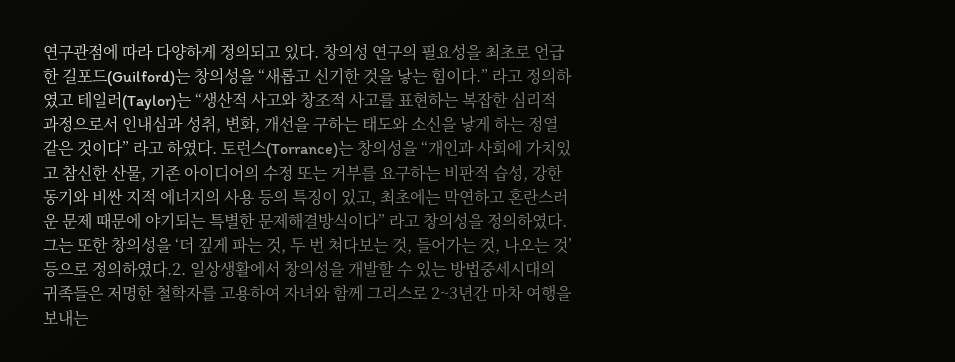연구관점에 따라 다양하게 정의되고 있다. 창의성 연구의 필요성을 최초로 언급한 길포드(Guilford)는 창의성을 “새롭고 신기한 것을 낳는 힘이다.” 라고 정의하였고 테일러(Taylor)는 “생산적 사고와 창조적 사고를 표현하는 복잡한 심리적 과정으로서 인내심과 성취, 변화, 개선을 구하는 태도와 소신을 낳게 하는 정열 같은 것이다” 라고 하였다. 토런스(Torrance)는 창의성을 “개인과 사회에 가치있고 참신한 산물, 기존 아이디어의 수정 또는 거부를 요구하는 비판적 습성, 강한 동기와 비싼 지적 에너지의 사용 등의 특징이 있고, 최초에는 막연하고 혼란스러운 문제 때문에 야기되는 특별한 문제해결방식이다” 라고 창의성을 정의하였다. 그는 또한 창의성을 ‘더 깊게 파는 것, 두 번 쳐다보는 것, 들어가는 것, 나오는 것’ 등으로 정의하였다.2. 일상생활에서 창의성을 개발할 수 있는 방법중세시대의 귀족들은 저명한 철학자를 고용하여 자녀와 함께 그리스로 2~3년간 마차 여행을 보내는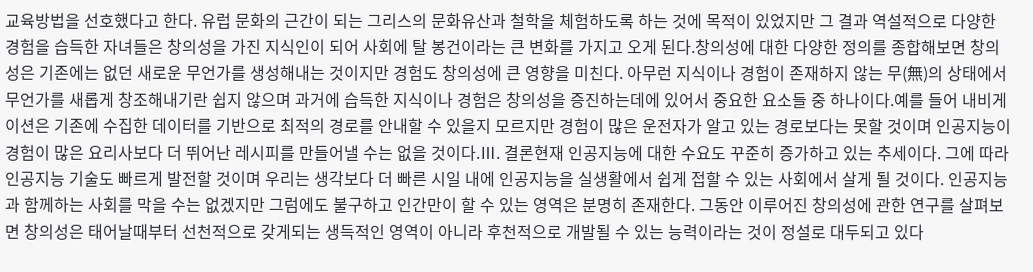교육방법을 선호했다고 한다. 유럽 문화의 근간이 되는 그리스의 문화유산과 철학을 체험하도록 하는 것에 목적이 있었지만 그 결과 역설적으로 다양한 경험을 습득한 자녀들은 창의성을 가진 지식인이 되어 사회에 탈 봉건이라는 큰 변화를 가지고 오게 된다.창의성에 대한 다양한 정의를 종합해보면 창의성은 기존에는 없던 새로운 무언가를 생성해내는 것이지만 경험도 창의성에 큰 영향을 미친다. 아무런 지식이나 경험이 존재하지 않는 무(無)의 상태에서 무언가를 새롭게 창조해내기란 쉽지 않으며 과거에 습득한 지식이나 경험은 창의성을 증진하는데에 있어서 중요한 요소들 중 하나이다.예를 들어 내비게이션은 기존에 수집한 데이터를 기반으로 최적의 경로를 안내할 수 있을지 모르지만 경험이 많은 운전자가 알고 있는 경로보다는 못할 것이며 인공지능이 경험이 많은 요리사보다 더 뛰어난 레시피를 만들어낼 수는 없을 것이다.Ⅲ. 결론현재 인공지능에 대한 수요도 꾸준히 증가하고 있는 추세이다. 그에 따라 인공지능 기술도 빠르게 발전할 것이며 우리는 생각보다 더 빠른 시일 내에 인공지능을 실생활에서 쉽게 접할 수 있는 사회에서 살게 될 것이다. 인공지능과 함께하는 사회를 막을 수는 없겠지만 그럼에도 불구하고 인간만이 할 수 있는 영역은 분명히 존재한다. 그동안 이루어진 창의성에 관한 연구를 살펴보면 창의성은 태어날때부터 선천적으로 갖게되는 생득적인 영역이 아니라 후천적으로 개발될 수 있는 능력이라는 것이 정설로 대두되고 있다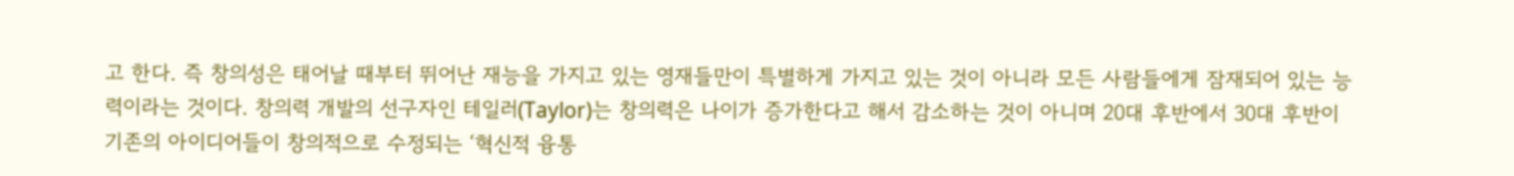고 한다. 즉 창의성은 태어날 때부터 뛰어난 재능을 가지고 있는 영재들만이 특별하게 가지고 있는 것이 아니라 모든 사람들에게 잠재되어 있는 능력이라는 것이다. 창의력 개발의 선구자인 테일러(Taylor)는 창의력은 나이가 증가한다고 해서 감소하는 것이 아니며 20대 후반에서 30대 후반이 기존의 아이디어들이 창의적으로 수정되는 ‘혁신적 융통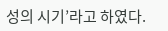성의 시기’라고 하였다.